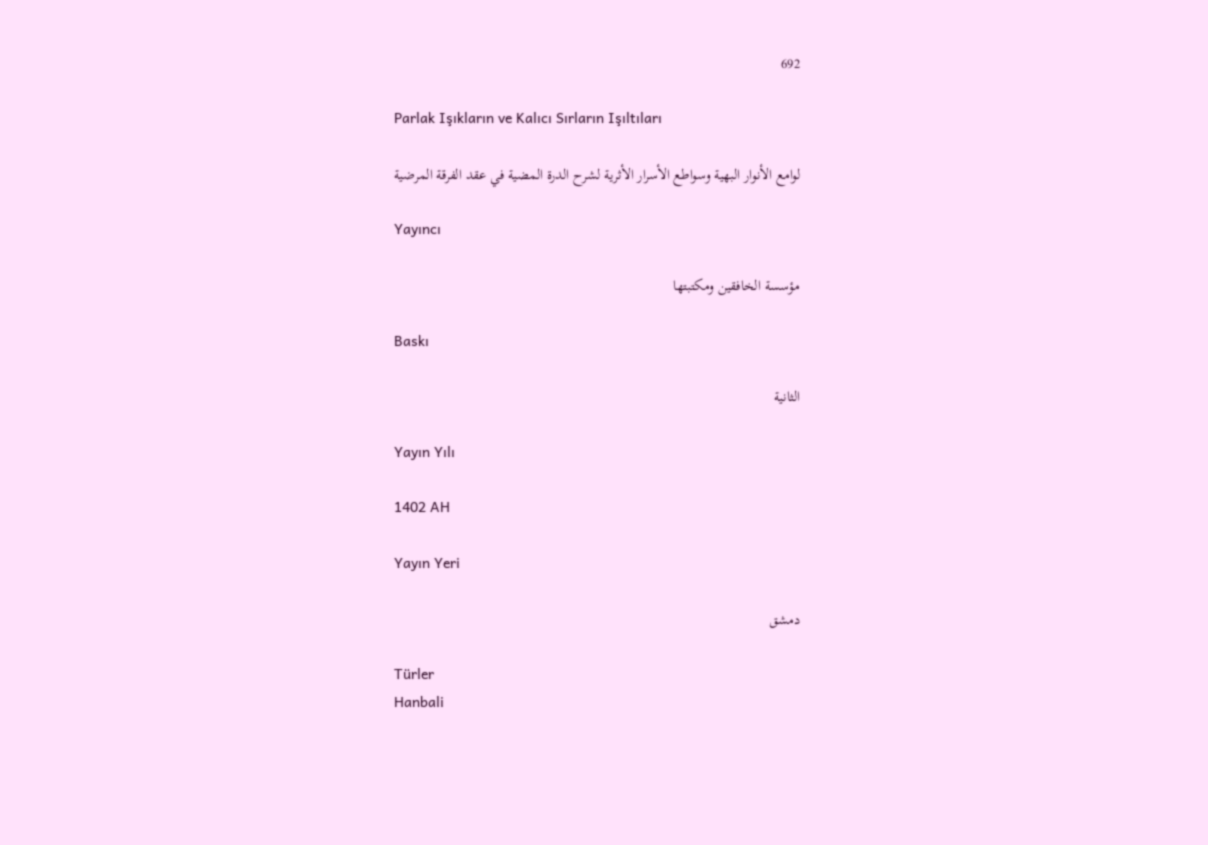692

Parlak Işıkların ve Kalıcı Sırların Işıltıları

لوامع الأنوار البهية وسواطع الأسرار الأثرية لشرح الدرة المضية في عقد الفرقة المرضية

Yayıncı

مؤسسة الخافقين ومكتبتها

Baskı

الثانية

Yayın Yılı

1402 AH

Yayın Yeri

دمشق

Türler
Hanbali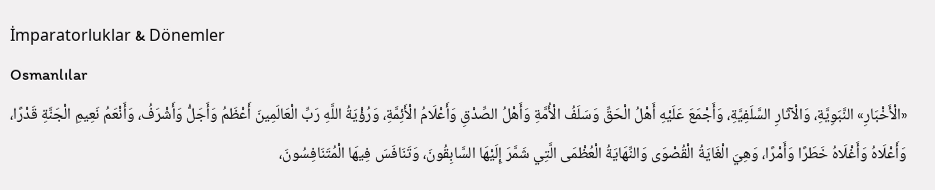İmparatorluklar & Dönemler
Osmanlılar
«الْأَخْبَارِ» النَّبَوِيَّةِ، وَالْآثَارِ السَّلَفِيَّةِ، وَأَجْمَعَ عَلَيْهِ أَهْلُ الْحَقِّ وَسَلَفُ الْأُمَّةِ وَأَهْلُ الصِّدْقِ وَأَعْلَامُ الْأَئِمَّةِ، وَرُؤْيَةُ اللَّهِ رَبِّ الْعَالَمِينَ أَعْظَمُ وَأَجَلُّ وَأَشْرَفُ، وَأَنْعَمُ نَعِيمِ الْجَنَّةِ قَدْرًا، وَأَعْلَاهُ وَأَغْلَاهُ خَطَرًا وَأَمْرًا، وَهِيَ الْغَايَةُ الْقُصْوَى وَالنِّهَايَةُ الْعُظْمَى الَّتِي شَمَّرَ إِلَيْهَا السَّابِقُونَ، وَتَنَافَسَ فِيهَا الْمُتَنَافِسُونَ،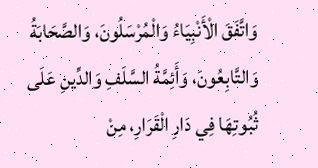وَاتَّفَقَ الْأَنْبِيَاءُ وَالْمُرْسَلُونَ، وَالصَّحَابَةُ وَالتَّابِعُونَ، وَأَئِمَّةُ السَّلَفِ وَالدِّينِ عَلَى ثُبُوتِهَا فِي دَارِ الْقَرَارِ، مِنْ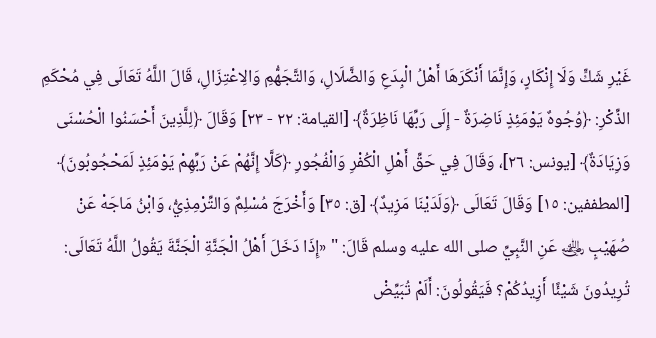غَيْرِ شَكٍّ وَلَا إِنْكَارٍ، وَإِنَّمَا أَنْكَرَهَا أَهْلُ الْبِدَعِ وَالضَّلَالِ، وَالتَّجَهُّمِ وَالِاعْتِزَالِ، قَالَ اللَّهُ تَعَالَى فِي مُحْكَمِ الذِّكْرِ: ﴿وُجُوهٌ يَوْمَئِذٍ نَاضِرَةٌ - إِلَى رَبِّهَا نَاظِرَةٌ﴾ [القيامة: ٢٢ - ٢٣] وَقَالَ ﴿لِلَّذِينَ أَحْسَنُوا الْحُسْنَى وَزِيَادَةٌ﴾ [يونس: ٢٦]، وَقَالَ فِي حَقِّ أَهْلِ الْكُفْرِ وَالْفُجُورِ ﴿كَلَّا إِنَّهُمْ عَنْ رَبِّهِمْ يَوْمَئِذٍ لَمَحْجُوبُونَ﴾ [المطففين: ١٥] وَقَالَ تَعَالَى ﴿وَلَدَيْنَا مَزِيدٌ﴾ [ق: ٣٥] وَأَخْرَجَ مُسْلِمٌ وَالتِّرْمِذِيُّ، وَابْنُ مَاجَهْ عَنْ صُهَيْبٍ ﵁ عَنِ النَّبِيِّ صلى الله عليه وسلم قَالَ: " «إِذَا دَخَلَ أَهْلُ الْجَنَّةِ الْجَنَّةَ يَقُولُ اللَّهُ تَعَالَى: تُرِيدُونَ شَيْئًا أَزِيدُكُمْ؟ فَيَقُولُونَ: أَلَمْ تُبَيِّضْ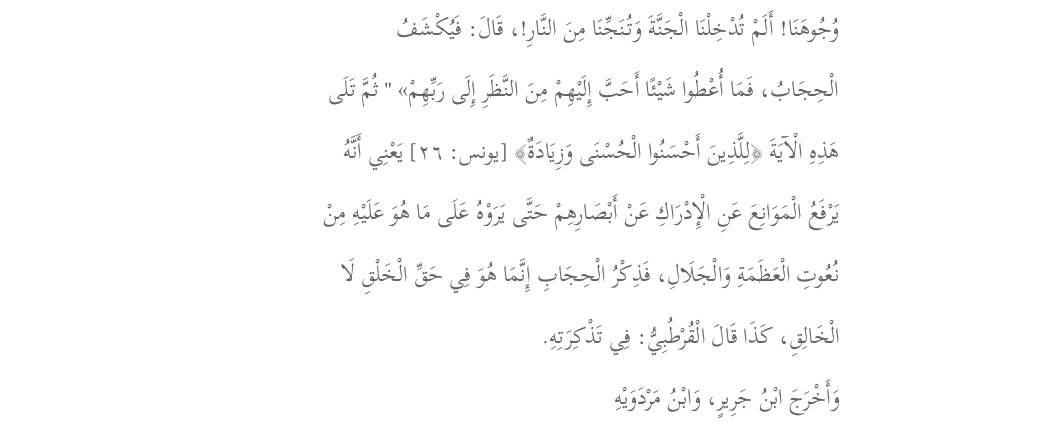وُجُوهَنَا! أَلَمْ تُدْخِلْنَا الْجَنَّةَ وَتُنَجِّنَا مِنَ النَّارِ!، قَالَ: فَيُكْشَفُ الْحِجَابُ، فَمَا أُعْطُوا شَيْئًا أَحَبَّ إِلَيْهِمْ مِنَ النَّظَرِ إِلَى رَبِّهِمْ» " ثُمَّ تَلَى هَذِهِ الْآيَةَ ﴿لِلَّذِينَ أَحْسَنُوا الْحُسْنَى وَزِيَادَةٌ﴾ [يونس: ٢٦] يَعْنِي أَنَّهُ يَرْفَعُ الْمَوَانِعَ عَنِ الْإِدْرَاكِ عَنْ أَبْصَارِهِمْ حَتَّى يَرَوْهُ عَلَى مَا هُوَ عَلَيْهِ مِنْ نُعُوتِ الْعَظَمَةِ وَالْجَلَالِ، فَذِكْرُ الْحِجَابِ إِنَّمَا هُوَ فِي حَقِّ الْخَلْقِ لَا الْخَالِقِ، كَذَا قَالَ الْقُرْطُبِيُّ: فِي تَذْكِرَتِهِ.
وَأَخْرَجَ ابْنُ جَرِيرٍ، وَابْنُ مَرْدَوَيْهِ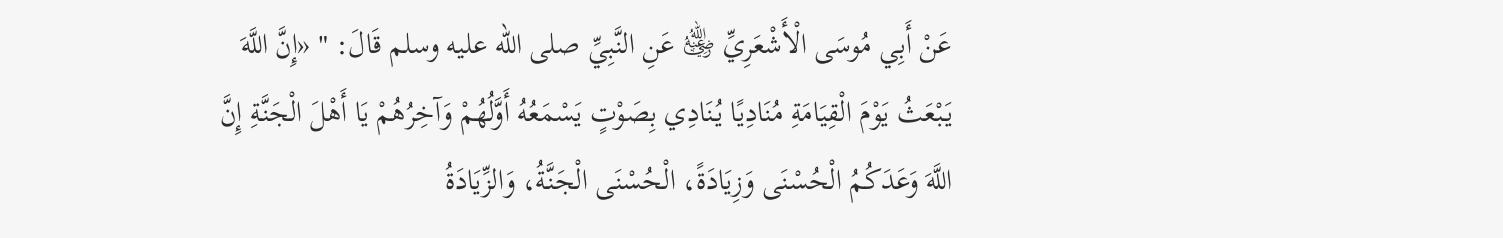عَنْ أَبِي مُوسَى الْأَشْعَرِيِّ ﵁ عَنِ النَّبِيِّ صلى الله عليه وسلم قَالَ: " «إِنَّ اللَّهَ يَبْعَثُ يَوْمَ الْقِيَامَةِ مُنَادِيًا يُنَادِي بِصَوْتٍ يَسْمَعُهُ أَوَّلُهُمْ وَآخِرُهُمْ يَا أَهْلَ الْجَنَّةِ إِنَّ اللَّهَ وَعَدَكُمُ الْحُسْنَى وَزِيَادَةً، الْحُسْنَى الْجَنَّةُ، وَالزِّيَادَةُ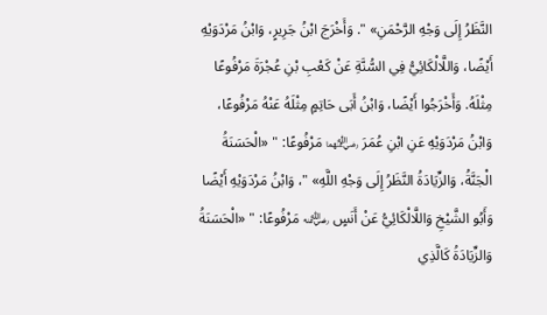النَّظَرُ إِلَى وَجْهِ الرَّحْمَنِ» ". وَأَخْرَجَ ابْنُ جَرِيرٍ، وَابْنُ مَرْدَوَيْهِ أَيْضًا، وَاللَّالْكَائِيُّ فِي السُّنَّةِ عَنْ كَعْبِ بْنِ عُجْرَةَ مَرْفُوعًا مِثْلَهُ. وَأَخْرَجُوا أَيْضًا، وَابْنُ أَبَى حَاتِمٍ مِثْلَهُ عَنْهُ مَرْفُوعًا، وَابْنُ مَرْدَوَيْهِ عَنِ ابْنِ عُمَرَ ﵄ مَرْفُوعًا: " «الْحَسَنَةُ الْجَنَّةُ، وَالزِّيَادَةُ النَّظَرُ إِلَى وَجْهِ اللَّهِ» "، وَابْنُ مَرْدَوَيْهِ أَيْضًا وَأَبُو الشَّيْخِ وَاللَّالْكَائِيُّ عَنْ أَنَسٍ ﵁ مَرْفُوعًا: " «الْحَسَنَةُ وَالزِّيَادَةُ كَالَّذِي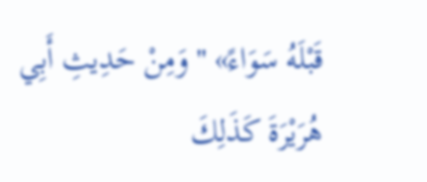قَبْلَهُ سَوَاءً» " وَمِنْ حَدِيثِ أَبِي هُرَيْرَةَ كَذَلِكَ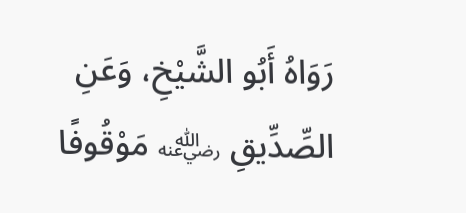رَوَاهُ أَبُو الشَّيْخِ، وَعَنِ الصِّدِّيقِ ﵁ مَوْقُوفًا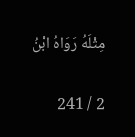مِثْلَهُ رَوَاهُ ابْنُ

2 / 241